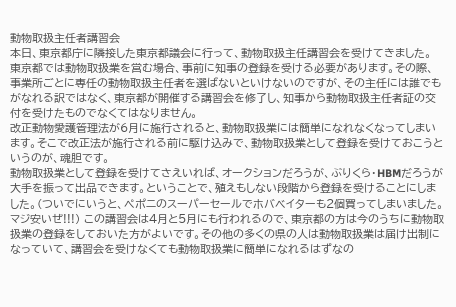動物取扱主任者講習会
本日、東京都庁に隣接した東京都議会に行って、動物取扱主任講習会を受けてきました。 東京都では動物取扱業を営む場合、事前に知事の登録を受ける必要があります。その際、事業所ごとに専任の動物取扱主任者を選ばないといけないのですが、その主任には誰でもがなれる訳ではなく、東京都が開催する講習会を修了し、知事から動物取扱主任者証の交付を受けたものでなくてはなりません。
改正動物愛護管理法が6月に施行されると、動物取扱業には簡単になれなくなってしまいます。そこで改正法が施行される前に駆け込みで、動物取扱業として登録を受けておこうというのが、魂胆です。
動物取扱業として登録を受けてさえいれば、オークションだろうが、ぶりくら・HBMだろうが大手を振って出品できます。ということで、殖えもしない段階から登録を受けることにしました。(ついでにいうと、ペポニのスーパーセールでホバベイターも2個買ってしまいました。マジ安いぜ!!!) この講習会は4月と5月にも行われるので、東京都の方は今のうちに動物取扱業の登録をしておいた方がよいです。その他の多くの県の人は動物取扱業は届け出制になっていて、講習会を受けなくても動物取扱業に簡単になれるはずなの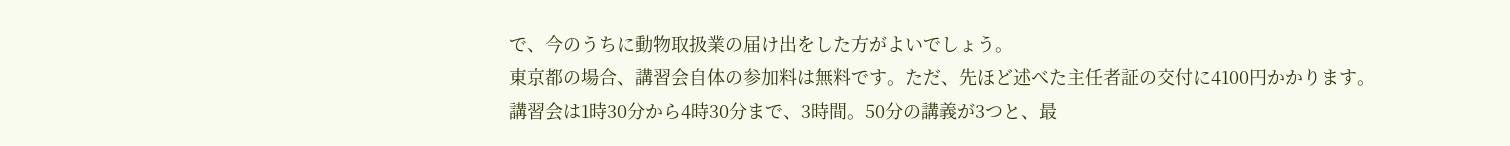で、今のうちに動物取扱業の届け出をした方がよいでしょう。
東京都の場合、講習会自体の参加料は無料です。ただ、先ほど述べた主任者証の交付に4100円かかります。
講習会は1時30分から4時30分まで、3時間。50分の講義が3つと、最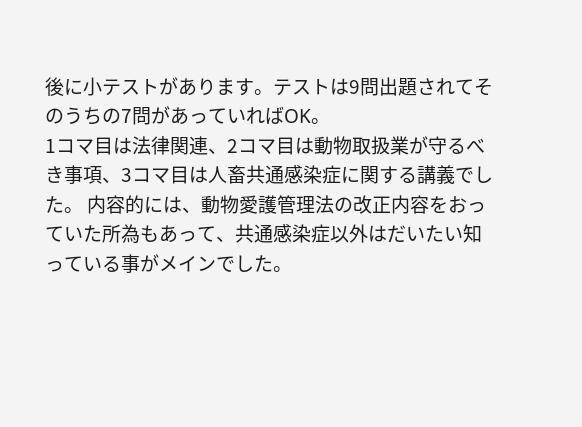後に小テストがあります。テストは9問出題されてそのうちの7問があっていればOK。
1コマ目は法律関連、2コマ目は動物取扱業が守るべき事項、3コマ目は人畜共通感染症に関する講義でした。 内容的には、動物愛護管理法の改正内容をおっていた所為もあって、共通感染症以外はだいたい知っている事がメインでした。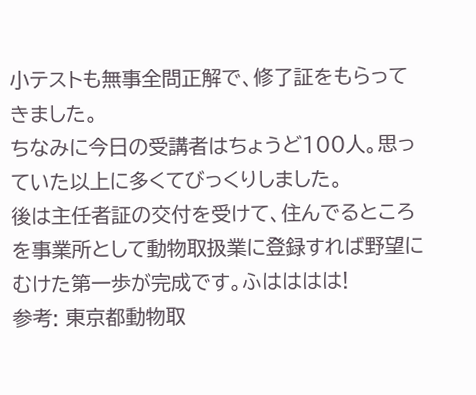小テストも無事全問正解で、修了証をもらってきました。
ちなみに今日の受講者はちょうど100人。思っていた以上に多くてびっくりしました。
後は主任者証の交付を受けて、住んでるところを事業所として動物取扱業に登録すれば野望にむけた第一歩が完成です。ふはははは!
参考: 東京都動物取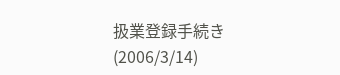扱業登録手続き
(2006/3/14)